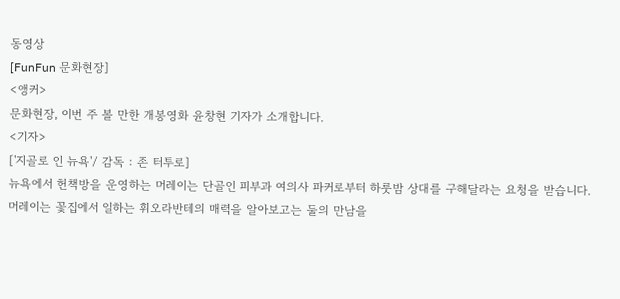동영상
[FunFun 문화현장]
<앵커>
문화현장, 이번 주 볼 만한 개봉영화 윤창현 기자가 소개합니다.
<기자>
['지골로 인 뉴욕'/ 감독 : 존 터투로]
뉴욕에서 헌책방을 운영하는 머레이는 단골인 피부과 여의사 파커로부터 하룻밤 상대를 구해달라는 요청을 받습니다.
머레이는 꽃집에서 일하는 휘오라반테의 매력을 알아보고는 둘의 만남을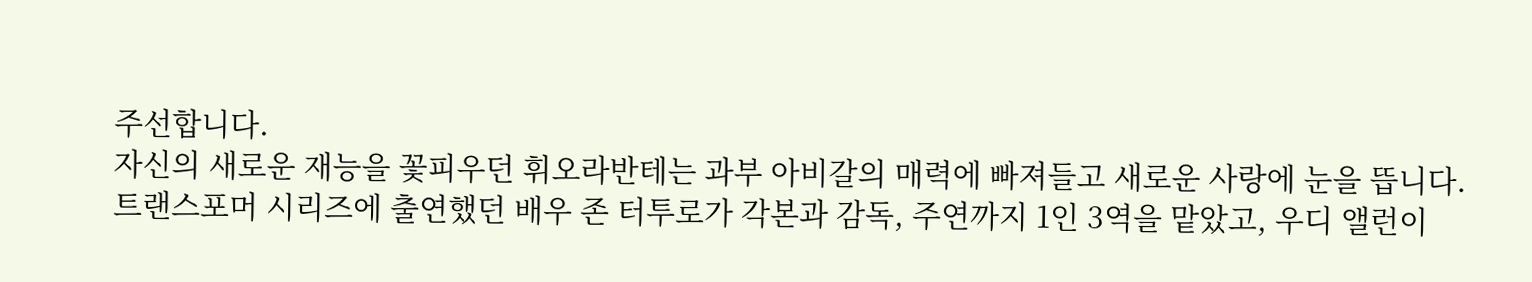주선합니다.
자신의 새로운 재능을 꽃피우던 휘오라반테는 과부 아비갈의 매력에 빠져들고 새로운 사랑에 눈을 뜹니다.
트랜스포머 시리즈에 출연했던 배우 존 터투로가 각본과 감독, 주연까지 1인 3역을 맡았고, 우디 앨런이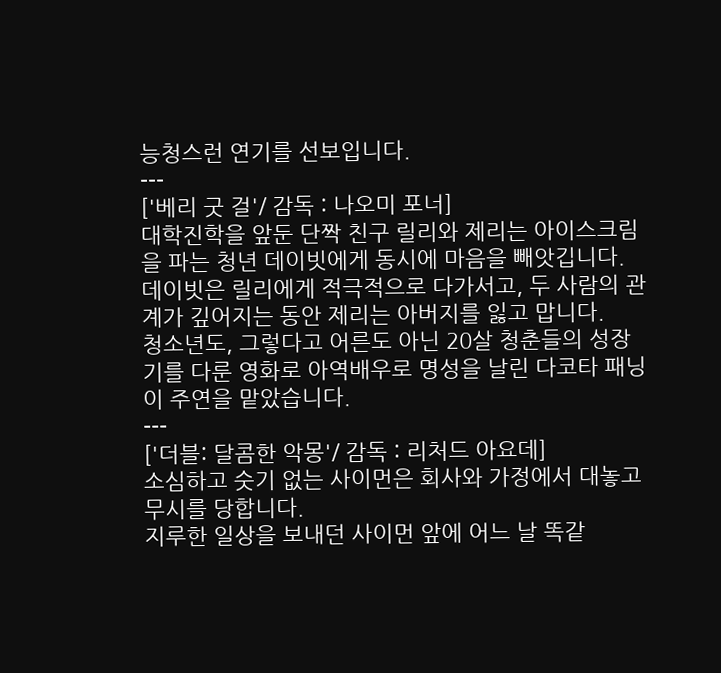능청스런 연기를 선보입니다.
---
['베리 굿 걸'/ 감독 : 나오미 포너]
대학진학을 앞둔 단짝 친구 릴리와 제리는 아이스크림을 파는 청년 데이빗에게 동시에 마음을 빼앗깁니다.
데이빗은 릴리에게 적극적으로 다가서고, 두 사람의 관계가 깊어지는 동안 제리는 아버지를 잃고 맙니다.
청소년도, 그렇다고 어른도 아닌 20살 청춘들의 성장기를 다룬 영화로 아역배우로 명성을 날린 다코타 패닝이 주연을 맡았습니다.
---
['더블: 달콤한 악몽'/ 감독 : 리처드 아요데]
소심하고 숫기 없는 사이먼은 회사와 가정에서 대놓고 무시를 당합니다.
지루한 일상을 보내던 사이먼 앞에 어느 날 똑같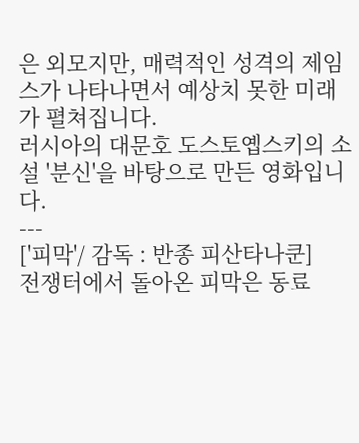은 외모지만, 매력적인 성격의 제임스가 나타나면서 예상치 못한 미래가 펼쳐집니다.
러시아의 대문호 도스토옙스키의 소설 '분신'을 바탕으로 만든 영화입니다.
---
['피막'/ 감독 : 반종 피산타나쿤]
전쟁터에서 돌아온 피막은 동료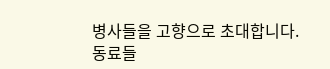병사들을 고향으로 초대합니다.
동료들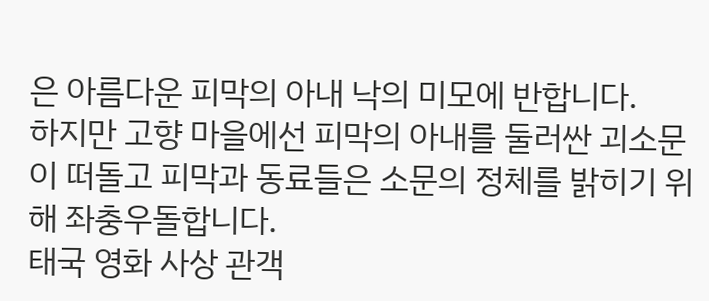은 아름다운 피막의 아내 낙의 미모에 반합니다.
하지만 고향 마을에선 피막의 아내를 둘러싼 괴소문이 떠돌고 피막과 동료들은 소문의 정체를 밝히기 위해 좌충우돌합니다.
태국 영화 사상 관객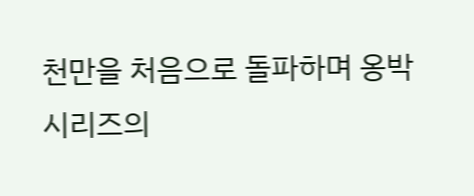천만을 처음으로 돌파하며 옹박 시리즈의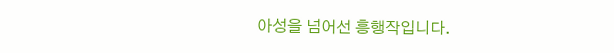아성을 넘어선 흥행작입니다.